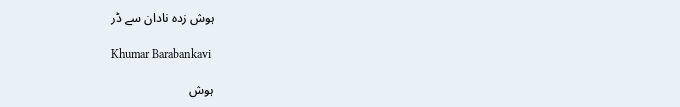ہوش زدہ نادان سے ڈر

Khumar Barabankavi

ہوش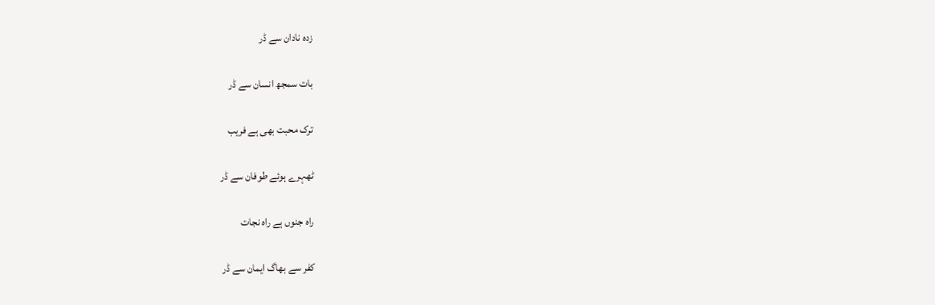زدہ نادان سے ڈر

بات سمجھ انسان سے ڈر

ترک محبت بھی ہے فریب

ٹھہرے ہوئے طوفان سے ڈر

راہ جنوں ہے راہ نجات

کفر سے بھاگ ایمان سے ڈر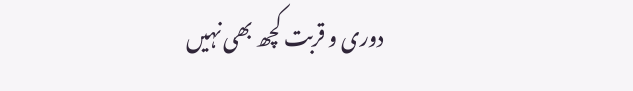دوری و قربت کچھ بھی نہیں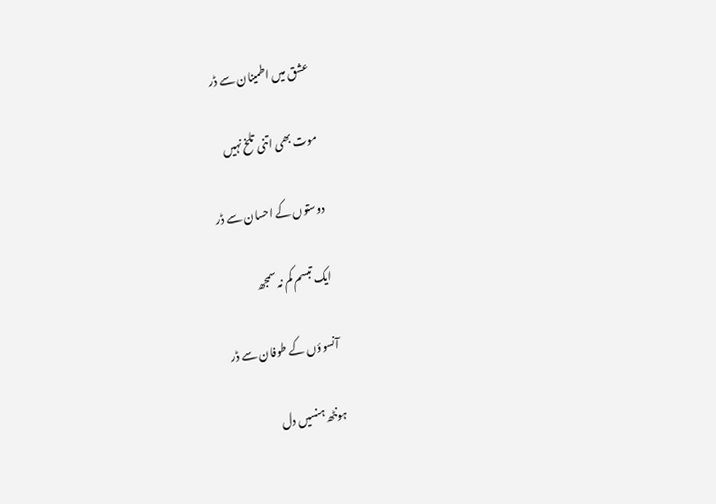عشق میں اطمینان سے ڈر

موت بھی اتنی تلخ نہیں

دوستوں کے احسان سے ڈر

ایک تبسم کم نہ سمجھ

آنسوؤں کے طوفان سے ڈر

ہونٹھ ہنسیں دل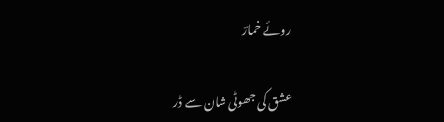روئے خمارؔ

عشق کی جھوٹی شان سے ڈر